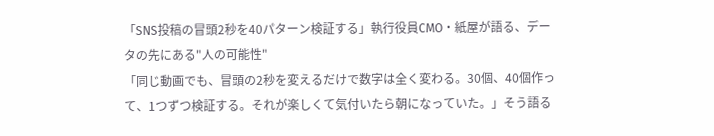「SNS投稿の冒頭2秒を40パターン検証する」執行役員CMO・紙屋が語る、データの先にある"人の可能性"
「同じ動画でも、冒頭の2秒を変えるだけで数字は全く変わる。30個、40個作って、1つずつ検証する。それが楽しくて気付いたら朝になっていた。」そう語る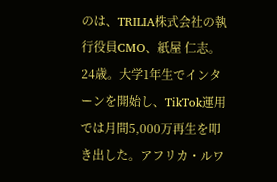のは、TRILIA株式会社の執行役員CMO、紙屋 仁志。24歳。大学1年生でインターンを開始し、TikTok運用では月間5,000万再生を叩き出した。アフリカ・ルワ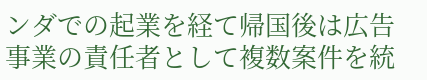ンダでの起業を経て帰国後は広告事業の責任者として複数案件を統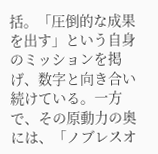括。「圧倒的な成果を出す」という自身のミッションを掲げ、数字と向き合い続けている。一方で、その原動力の奥には、「ノブレスオ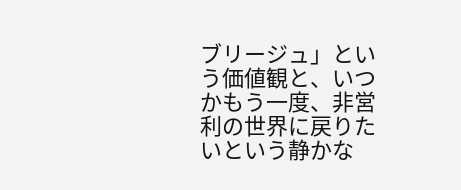ブリージュ」という価値観と、いつかもう一度、非営利の世界に戻りたいという静かな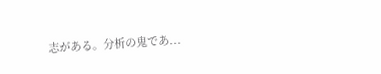志がある。分析の鬼であ...